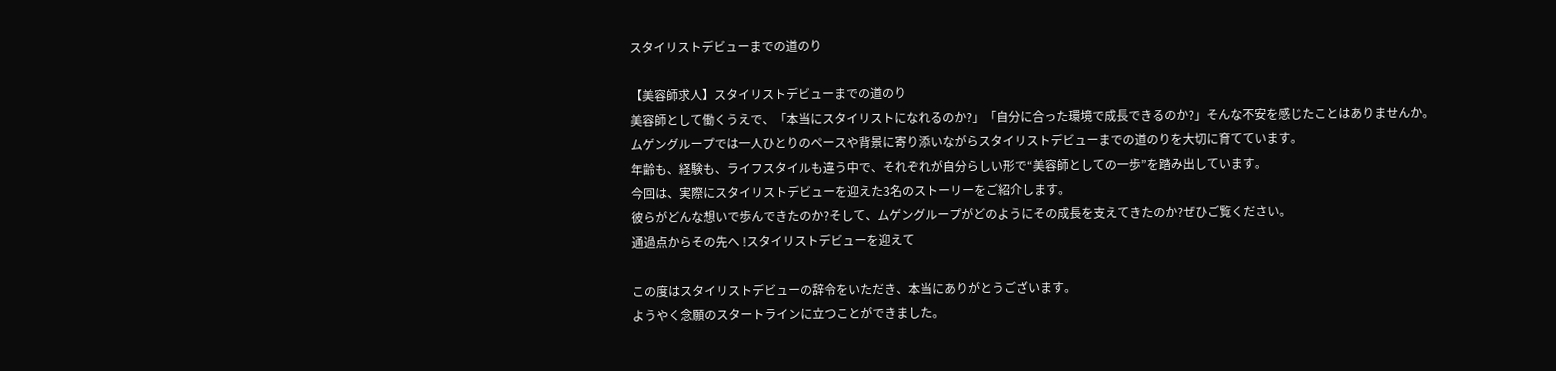スタイリストデビューまでの道のり

【美容師求人】スタイリストデビューまでの道のり
美容師として働くうえで、「本当にスタイリストになれるのか?」「自分に合った環境で成長できるのか?」そんな不安を感じたことはありませんか。
ムゲングループでは一人ひとりのペースや背景に寄り添いながらスタイリストデビューまでの道のりを大切に育てています。
年齢も、経験も、ライフスタイルも違う中で、それぞれが自分らしい形で“美容師としての一歩”を踏み出しています。
今回は、実際にスタイリストデビューを迎えた3名のストーリーをご紹介します。
彼らがどんな想いで歩んできたのか?そして、ムゲングループがどのようにその成長を支えてきたのか?ぜひご覧ください。
通過点からその先へ !スタイリストデビューを迎えて

この度はスタイリストデビューの辞令をいただき、本当にありがとうございます。
ようやく念願のスタートラインに立つことができました。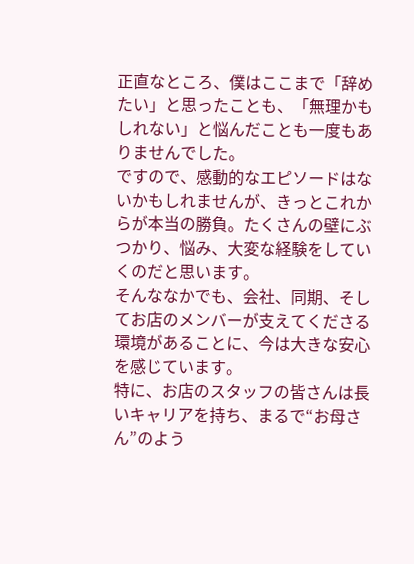正直なところ、僕はここまで「辞めたい」と思ったことも、「無理かもしれない」と悩んだことも一度もありませんでした。
ですので、感動的なエピソードはないかもしれませんが、きっとこれからが本当の勝負。たくさんの壁にぶつかり、悩み、大変な経験をしていくのだと思います。
そんななかでも、会社、同期、そしてお店のメンバーが支えてくださる環境があることに、今は大きな安心を感じています。
特に、お店のスタッフの皆さんは長いキャリアを持ち、まるで“お母さん”のよう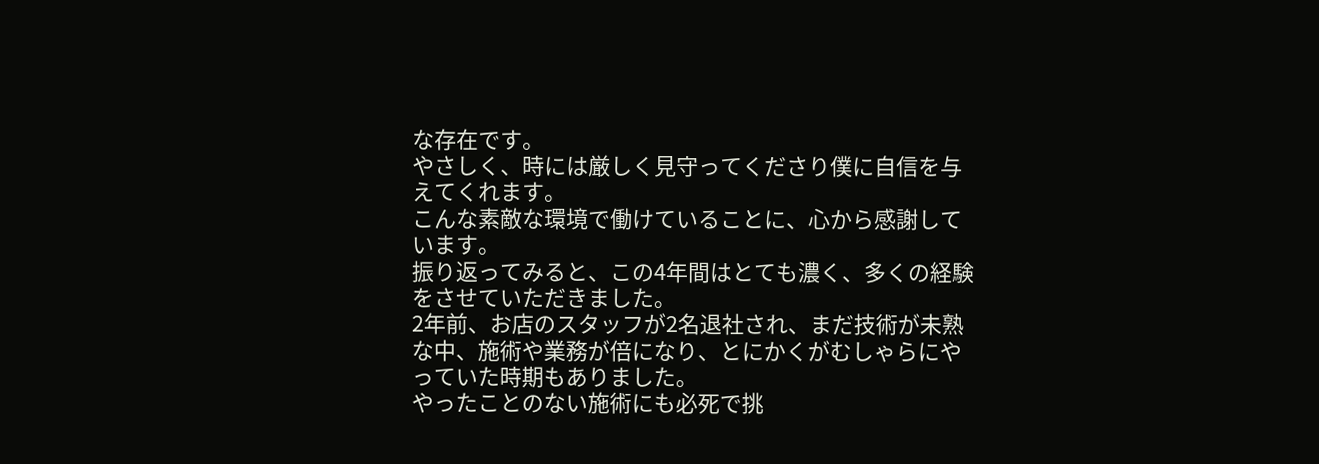な存在です。
やさしく、時には厳しく見守ってくださり僕に自信を与えてくれます。
こんな素敵な環境で働けていることに、心から感謝しています。
振り返ってみると、この4年間はとても濃く、多くの経験をさせていただきました。
2年前、お店のスタッフが2名退社され、まだ技術が未熟な中、施術や業務が倍になり、とにかくがむしゃらにやっていた時期もありました。
やったことのない施術にも必死で挑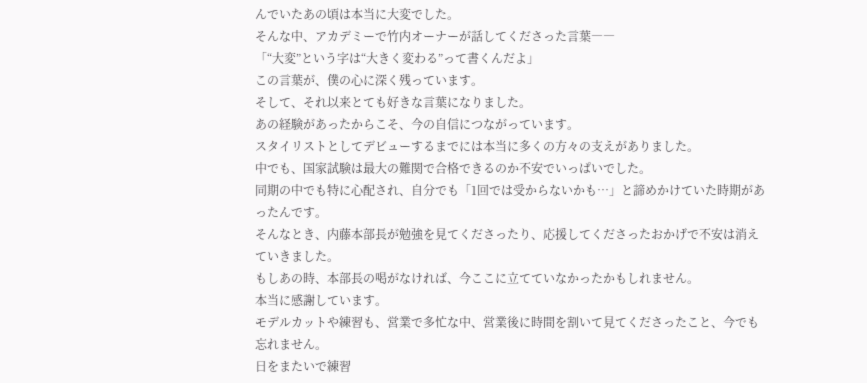んでいたあの頃は本当に大変でした。
そんな中、アカデミーで竹内オーナーが話してくださった言葉――
「“大変”という字は“大きく変わる”って書くんだよ」
この言葉が、僕の心に深く残っています。
そして、それ以来とても好きな言葉になりました。
あの経験があったからこそ、今の自信につながっています。
スタイリストとしてデビューするまでには本当に多くの方々の支えがありました。
中でも、国家試験は最大の難関で合格できるのか不安でいっぱいでした。
同期の中でも特に心配され、自分でも「1回では受からないかも…」と諦めかけていた時期があったんです。
そんなとき、内藤本部長が勉強を見てくださったり、応援してくださったおかげで不安は消えていきました。
もしあの時、本部長の喝がなければ、今ここに立てていなかったかもしれません。
本当に感謝しています。
モデルカットや練習も、営業で多忙な中、営業後に時間を割いて見てくださったこと、今でも忘れません。
日をまたいで練習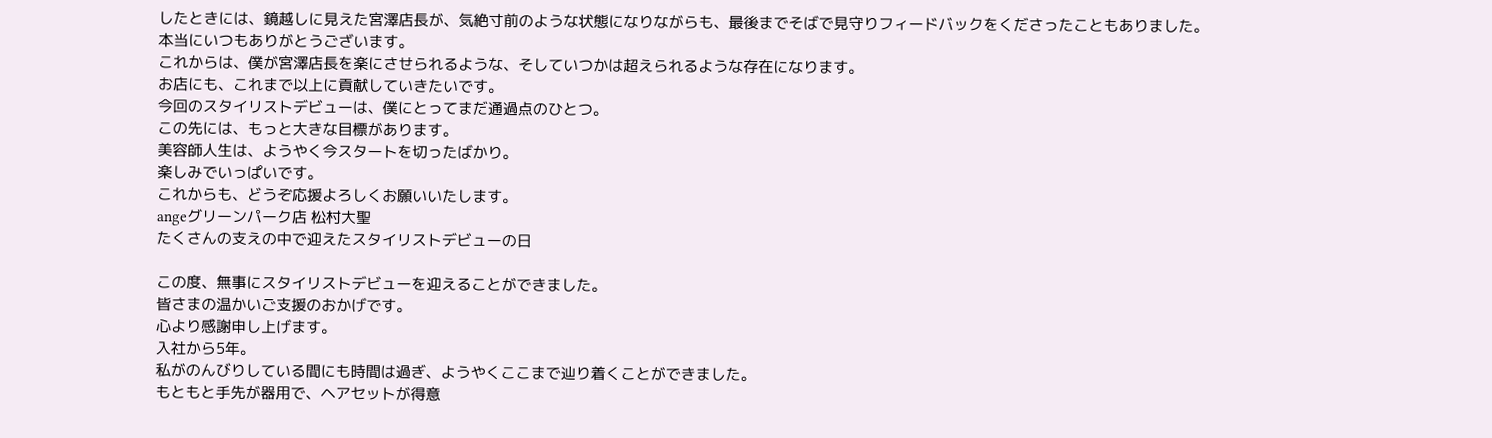したときには、鏡越しに見えた宮澤店長が、気絶寸前のような状態になりながらも、最後までそばで見守りフィードバックをくださったこともありました。
本当にいつもありがとうございます。
これからは、僕が宮澤店長を楽にさせられるような、そしていつかは超えられるような存在になります。
お店にも、これまで以上に貢献していきたいです。
今回のスタイリストデビューは、僕にとってまだ通過点のひとつ。
この先には、もっと大きな目標があります。
美容師人生は、ようやく今スタートを切ったばかり。
楽しみでいっぱいです。
これからも、どうぞ応援よろしくお願いいたします。
angeグリーンパーク店 松村大聖
たくさんの支えの中で迎えたスタイリストデビューの日

この度、無事にスタイリストデビューを迎えることができました。
皆さまの温かいご支援のおかげです。
心より感謝申し上げます。
入社から5年。
私がのんびりしている間にも時間は過ぎ、ようやくここまで辿り着くことができました。
もともと手先が器用で、ヘアセットが得意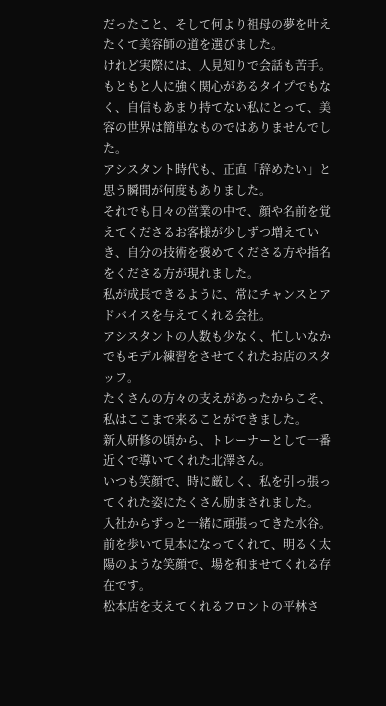だったこと、そして何より祖母の夢を叶えたくて美容師の道を選びました。
けれど実際には、人見知りで会話も苦手。
もともと人に強く関心があるタイプでもなく、自信もあまり持てない私にとって、美容の世界は簡単なものではありませんでした。
アシスタント時代も、正直「辞めたい」と思う瞬間が何度もありました。
それでも日々の営業の中で、顔や名前を覚えてくださるお客様が少しずつ増えていき、自分の技術を褒めてくださる方や指名をくださる方が現れました。
私が成長できるように、常にチャンスとアドバイスを与えてくれる会社。
アシスタントの人数も少なく、忙しいなかでもモデル練習をさせてくれたお店のスタッフ。
たくさんの方々の支えがあったからこそ、私はここまで来ることができました。
新人研修の頃から、トレーナーとして一番近くで導いてくれた北澤さん。
いつも笑顔で、時に厳しく、私を引っ張ってくれた姿にたくさん励まされました。
入社からずっと一緒に頑張ってきた水谷。
前を歩いて見本になってくれて、明るく太陽のような笑顔で、場を和ませてくれる存在です。
松本店を支えてくれるフロントの平林さ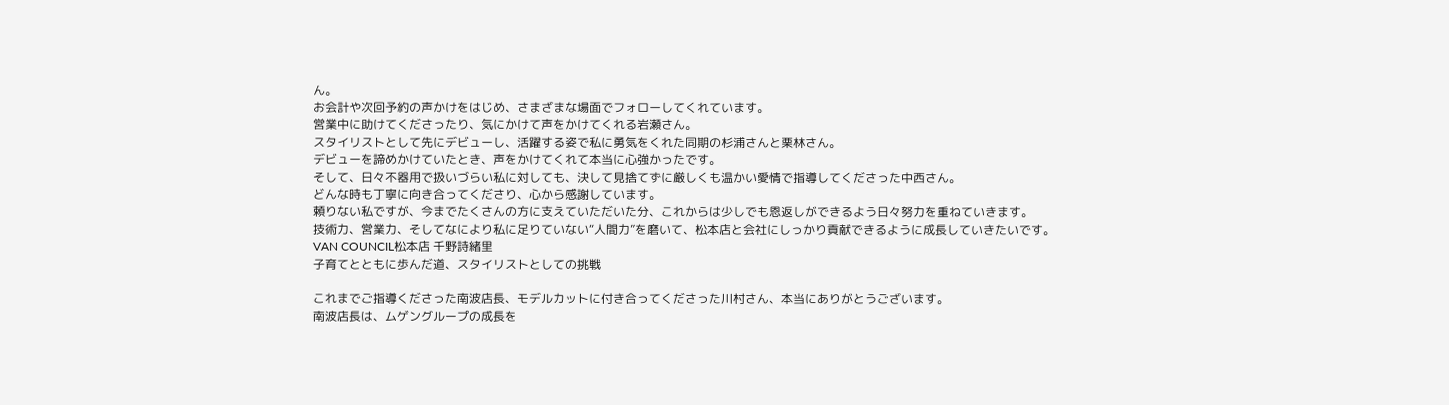ん。
お会計や次回予約の声かけをはじめ、さまざまな場面でフォローしてくれています。
営業中に助けてくださったり、気にかけて声をかけてくれる岩瀬さん。
スタイリストとして先にデビューし、活躍する姿で私に勇気をくれた同期の杉浦さんと栗林さん。
デビューを諦めかけていたとき、声をかけてくれて本当に心強かったです。
そして、日々不器用で扱いづらい私に対しても、決して見捨てずに厳しくも温かい愛情で指導してくださった中西さん。
どんな時も丁寧に向き合ってくださり、心から感謝しています。
頼りない私ですが、今までたくさんの方に支えていただいた分、これからは少しでも恩返しができるよう日々努力を重ねていきます。
技術力、営業力、そしてなにより私に足りていない“人間力”を磨いて、松本店と会社にしっかり貢献できるように成長していきたいです。
VAN COUNCIL松本店 千野詩緒里
子育てとともに歩んだ道、スタイリストとしての挑戦

これまでご指導くださった南波店長、モデルカットに付き合ってくださった川村さん、本当にありがとうございます。
南波店長は、ムゲングループの成長を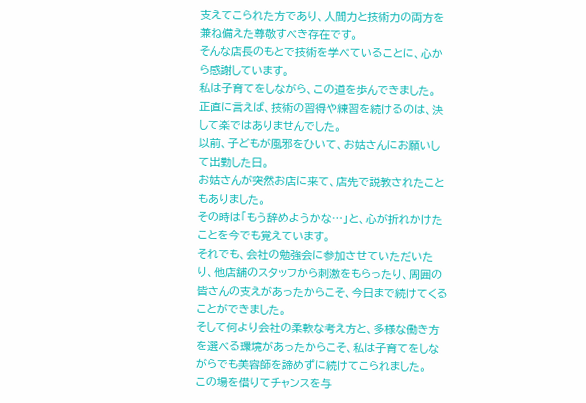支えてこられた方であり、人間力と技術力の両方を兼ね備えた尊敬すべき存在です。
そんな店長のもとで技術を学べていることに、心から感謝しています。
私は子育てをしながら、この道を歩んできました。
正直に言えば、技術の習得や練習を続けるのは、決して楽ではありませんでした。
以前、子どもが風邪をひいて、お姑さんにお願いして出勤した日。
お姑さんが突然お店に来て、店先で説教されたこともありました。
その時は「もう辞めようかな…」と、心が折れかけたことを今でも覚えています。
それでも、会社の勉強会に参加させていただいたり、他店舗のスタッフから刺激をもらったり、周囲の皆さんの支えがあったからこそ、今日まで続けてくることができました。
そして何より会社の柔軟な考え方と、多様な働き方を選べる環境があったからこそ、私は子育てをしながらでも美容師を諦めずに続けてこられました。
この場を借りてチャンスを与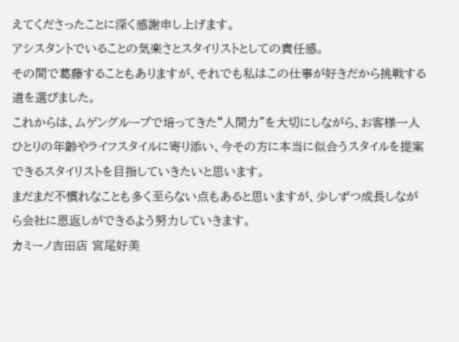えてくださったことに深く感謝申し上げます。
アシスタントでいることの気楽さとスタイリストとしての責任感。
その間で葛藤することもありますが、それでも私はこの仕事が好きだから挑戦する道を選びました。
これからは、ムゲングループで培ってきた“人間力”を大切にしながら、お客様一人ひとりの年齢やライフスタイルに寄り添い、今その方に本当に似合うスタイルを提案できるスタイリストを目指していきたいと思います。
まだまだ不慣れなことも多く至らない点もあると思いますが、少しずつ成長しながら会社に恩返しができるよう努力していきます。
カミーノ吉田店 宮尾好美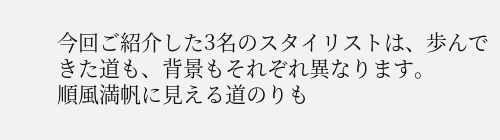今回ご紹介した3名のスタイリストは、歩んできた道も、背景もそれぞれ異なります。
順風満帆に見える道のりも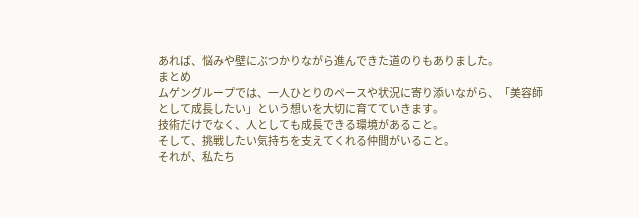あれば、悩みや壁にぶつかりながら進んできた道のりもありました。
まとめ
ムゲングループでは、一人ひとりのペースや状況に寄り添いながら、「美容師として成長したい」という想いを大切に育てていきます。
技術だけでなく、人としても成長できる環境があること。
そして、挑戦したい気持ちを支えてくれる仲間がいること。
それが、私たち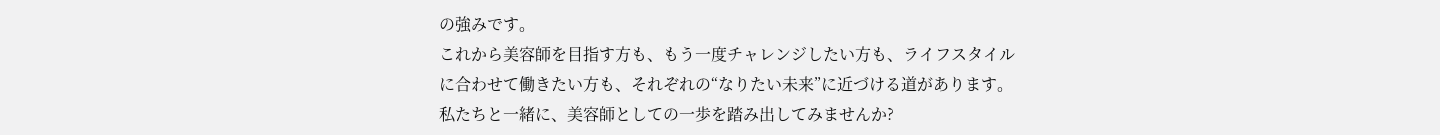の強みです。
これから美容師を目指す方も、もう一度チャレンジしたい方も、ライフスタイルに合わせて働きたい方も、それぞれの“なりたい未来”に近づける道があります。
私たちと一緒に、美容師としての一歩を踏み出してみませんか?